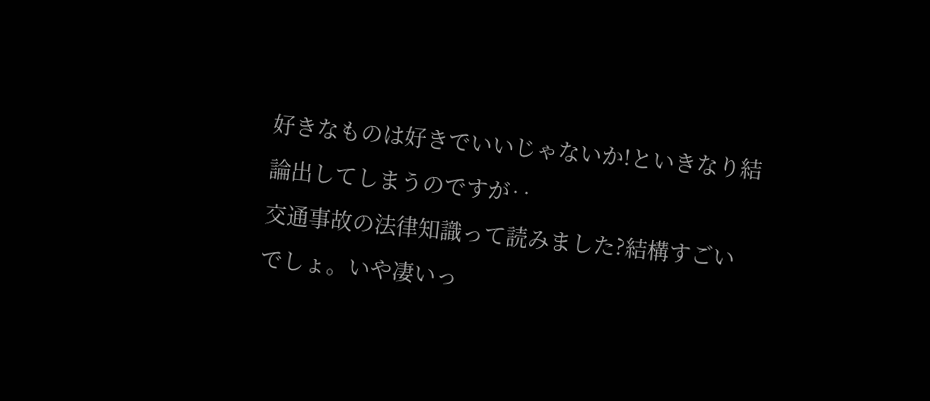好きなものは好きでいいじゃないか!といきなり結論出してしまうのですが‥
交通事故の法律知識って読みました?結構すごいでしょ。いや凄いっ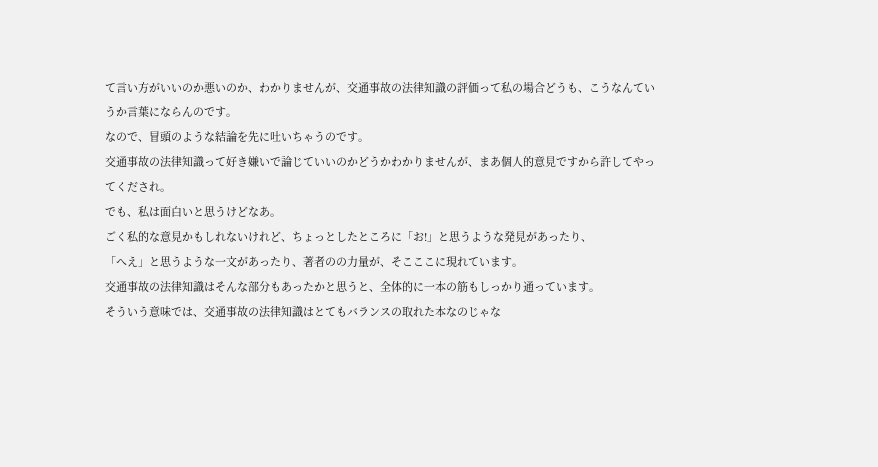て言い方がいいのか悪いのか、わかりませんが、交通事故の法律知識の評価って私の場合どうも、こうなんていうか言葉にならんのです。
なので、冒頭のような結論を先に吐いちゃうのです。
交通事故の法律知識って好き嫌いで論じていいのかどうかわかりませんが、まあ個人的意見ですから許してやってくだされ。
でも、私は面白いと思うけどなあ。
ごく私的な意見かもしれないけれど、ちょっとしたところに「お!」と思うような発見があったり、
「へえ」と思うような一文があったり、著者のの力量が、そこここに現れています。
交通事故の法律知識はそんな部分もあったかと思うと、全体的に一本の筋もしっかり通っています。
そういう意味では、交通事故の法律知識はとてもバランスの取れた本なのじゃな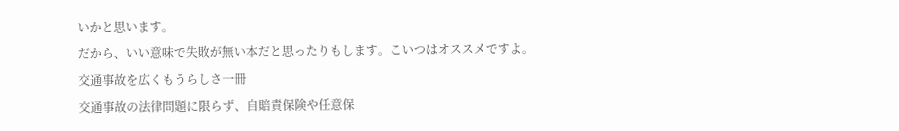いかと思います。
だから、いい意味で失敗が無い本だと思ったりもします。こいつはオススメですよ。
交通事故を広くもうらしさ一冊
交通事故の法律問題に限らず、自賠責保険や任意保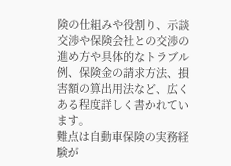険の仕組みや役割り、示談交渉や保険会社との交渉の進め方や具体的なトラブル例、保険金の請求方法、損害額の算出用法など、広くある程度詳しく書かれています。
難点は自動車保険の実務経験が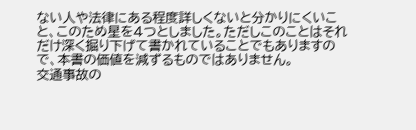ない人や法律にある程度詳しくないと分かりにくいこと、このため星を4つとしました。ただしこのことはそれだけ深く掘り下げて書かれていることでもありますので、本書の価値を減ずるものではありません。
交通事故の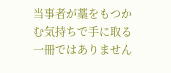当事者が藁をもつかむ気持ちで手に取る一冊ではありません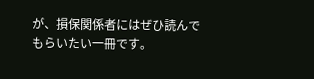が、損保関係者にはぜひ読んでもらいたい一冊です。